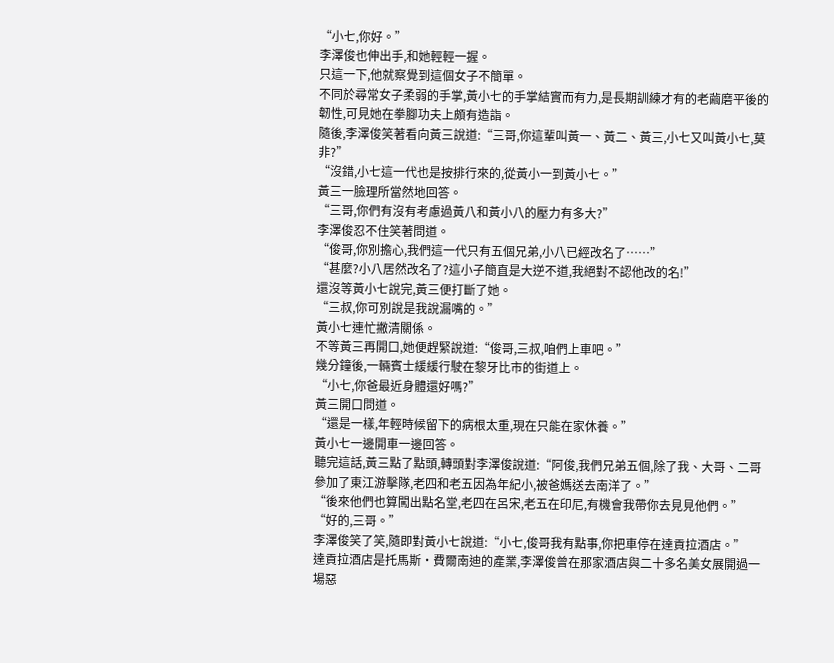“小七,你好。”
李澤俊也伸出手,和她輕輕一握。
只這一下,他就察覺到這個女子不簡單。
不同於尋常女子柔弱的手掌,黃小七的手掌結實而有力,是長期訓練才有的老繭磨平後的韌性,可見她在拳腳功夫上頗有造詣。
隨後,李澤俊笑著看向黃三說道:“三哥,你這輩叫黃一、黃二、黃三,小七又叫黃小七,莫非?”
“沒錯,小七這一代也是按排行來的,從黃小一到黃小七。”
黃三一臉理所當然地回答。
“三哥,你們有沒有考慮過黃八和黃小八的壓力有多大?”
李澤俊忍不住笑著問道。
“俊哥,你別擔心,我們這一代只有五個兄弟,小八已經改名了……”
“甚麼?小八居然改名了?這小子簡直是大逆不道,我絕對不認他改的名!”
還沒等黃小七說完,黃三便打斷了她。
“三叔,你可別說是我說漏嘴的。”
黃小七連忙撇清關係。
不等黃三再開口,她便趕緊說道:“俊哥,三叔,咱們上車吧。”
幾分鐘後,一輛賓士緩緩行駛在黎牙比市的街道上。
“小七,你爸最近身體還好嗎?”
黃三開口問道。
“還是一樣,年輕時候留下的病根太重,現在只能在家休養。”
黃小七一邊開車一邊回答。
聽完這話,黃三點了點頭,轉頭對李澤俊說道:“阿俊,我們兄弟五個,除了我、大哥、二哥參加了東江游擊隊,老四和老五因為年紀小,被爸媽送去南洋了。”
“後來他們也算闖出點名堂,老四在呂宋,老五在印尼,有機會我帶你去見見他們。”
“好的,三哥。”
李澤俊笑了笑,隨即對黃小七說道:“小七,俊哥我有點事,你把車停在達貢拉酒店。”
達貢拉酒店是托馬斯·費爾南迪的產業,李澤俊曾在那家酒店與二十多名美女展開過一場惡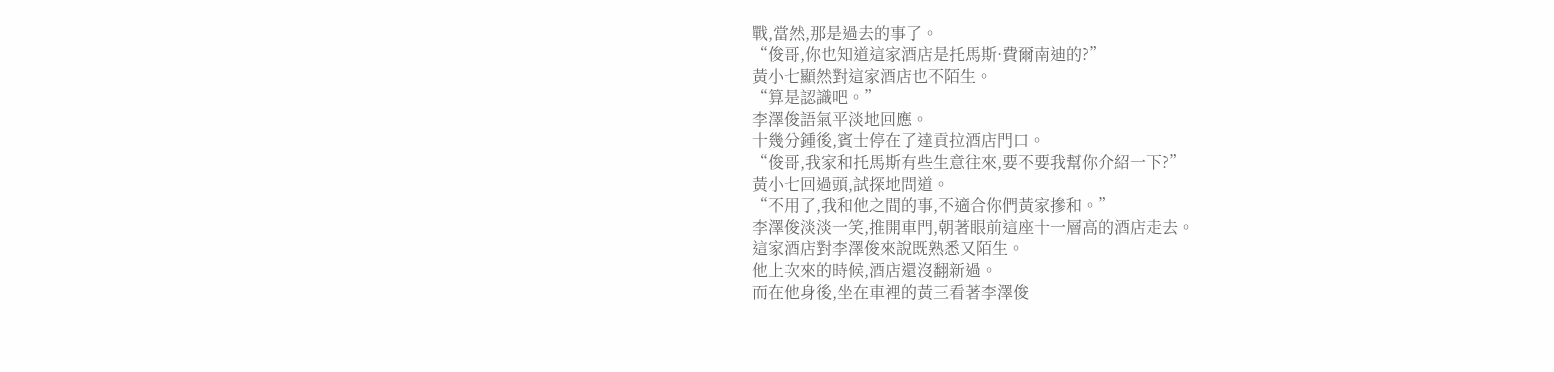戰,當然,那是過去的事了。
“俊哥,你也知道這家酒店是托馬斯·費爾南迪的?”
黃小七顯然對這家酒店也不陌生。
“算是認識吧。”
李澤俊語氣平淡地回應。
十幾分鍾後,賓士停在了達貢拉酒店門口。
“俊哥,我家和托馬斯有些生意往來,要不要我幫你介紹一下?”
黃小七回過頭,試探地問道。
“不用了,我和他之間的事,不適合你們黃家摻和。”
李澤俊淡淡一笑,推開車門,朝著眼前這座十一層高的酒店走去。
這家酒店對李澤俊來說既熟悉又陌生。
他上次來的時候,酒店還沒翻新過。
而在他身後,坐在車裡的黃三看著李澤俊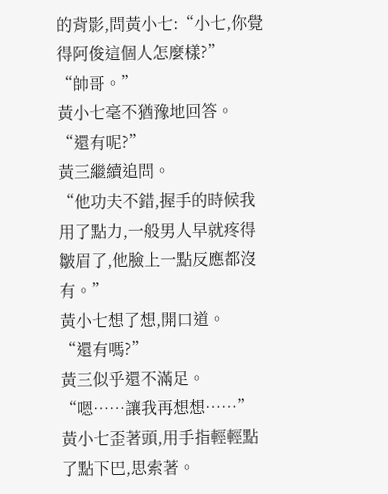的背影,問黃小七:“小七,你覺得阿俊這個人怎麼樣?”
“帥哥。”
黃小七毫不猶豫地回答。
“還有呢?”
黃三繼續追問。
“他功夫不錯,握手的時候我用了點力,一般男人早就疼得皺眉了,他臉上一點反應都沒有。”
黃小七想了想,開口道。
“還有嗎?”
黃三似乎還不滿足。
“嗯……讓我再想想……”
黃小七歪著頭,用手指輕輕點了點下巴,思索著。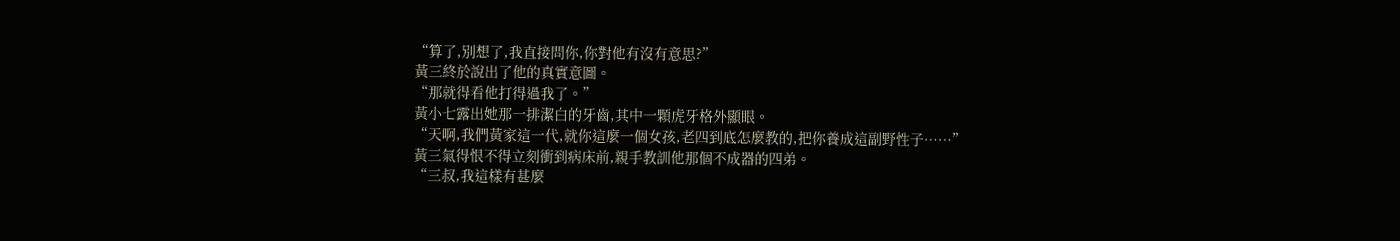“算了,別想了,我直接問你,你對他有沒有意思?”
黃三終於說出了他的真實意圖。
“那就得看他打得過我了。”
黃小七露出她那一排潔白的牙齒,其中一顆虎牙格外顯眼。
“天啊,我們黃家這一代,就你這麼一個女孩,老四到底怎麼教的,把你養成這副野性子……”
黃三氣得恨不得立刻衝到病床前,親手教訓他那個不成器的四弟。
“三叔,我這樣有甚麼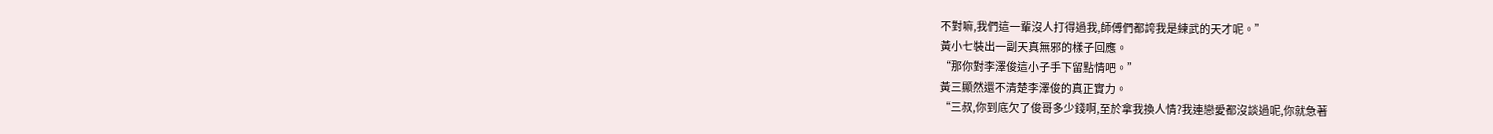不對嘛,我們這一輩沒人打得過我,師傅們都誇我是練武的天才呢。”
黃小七裝出一副天真無邪的樣子回應。
“那你對李澤俊這小子手下留點情吧。”
黃三顯然還不清楚李澤俊的真正實力。
“三叔,你到底欠了俊哥多少錢啊,至於拿我換人情?我連戀愛都沒談過呢,你就急著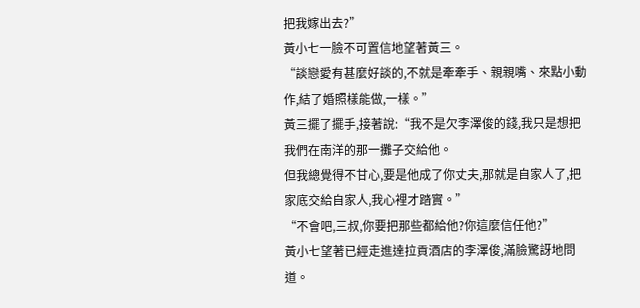把我嫁出去?”
黃小七一臉不可置信地望著黃三。
“談戀愛有甚麼好談的,不就是牽牽手、親親嘴、來點小動作,結了婚照樣能做,一樣。”
黃三擺了擺手,接著說:“我不是欠李澤俊的錢,我只是想把我們在南洋的那一攤子交給他。
但我總覺得不甘心,要是他成了你丈夫,那就是自家人了,把家底交給自家人,我心裡才踏實。”
“不會吧,三叔,你要把那些都給他?你這麼信任他?”
黃小七望著已經走進達拉貢酒店的李澤俊,滿臉驚訝地問道。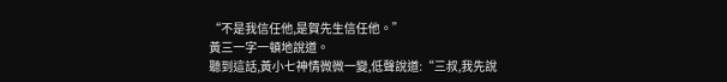“不是我信任他,是賀先生信任他。”
黃三一字一頓地說道。
聽到這話,黃小七神情微微一變,低聲說道:“三叔,我先說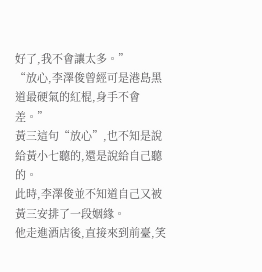好了,我不會讓太多。”
“放心,李澤俊曾經可是港島黑道最硬氣的紅棍,身手不會差。”
黃三這句“放心”,也不知是說給黃小七聽的,還是說給自己聽的。
此時,李澤俊並不知道自己又被黃三安排了一段姻緣。
他走進酒店後,直接來到前臺,笑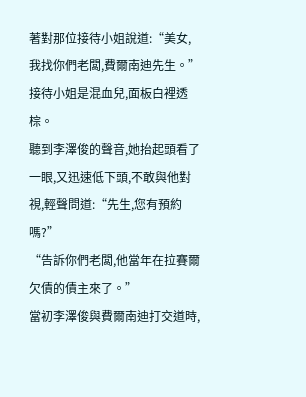著對那位接待小姐說道:“美女,我找你們老闆,費爾南迪先生。”
接待小姐是混血兒,面板白裡透棕。
聽到李澤俊的聲音,她抬起頭看了一眼,又迅速低下頭,不敢與他對視,輕聲問道:“先生,您有預約嗎?”
“告訴你們老闆,他當年在拉賽爾欠債的債主來了。”
當初李澤俊與費爾南迪打交道時,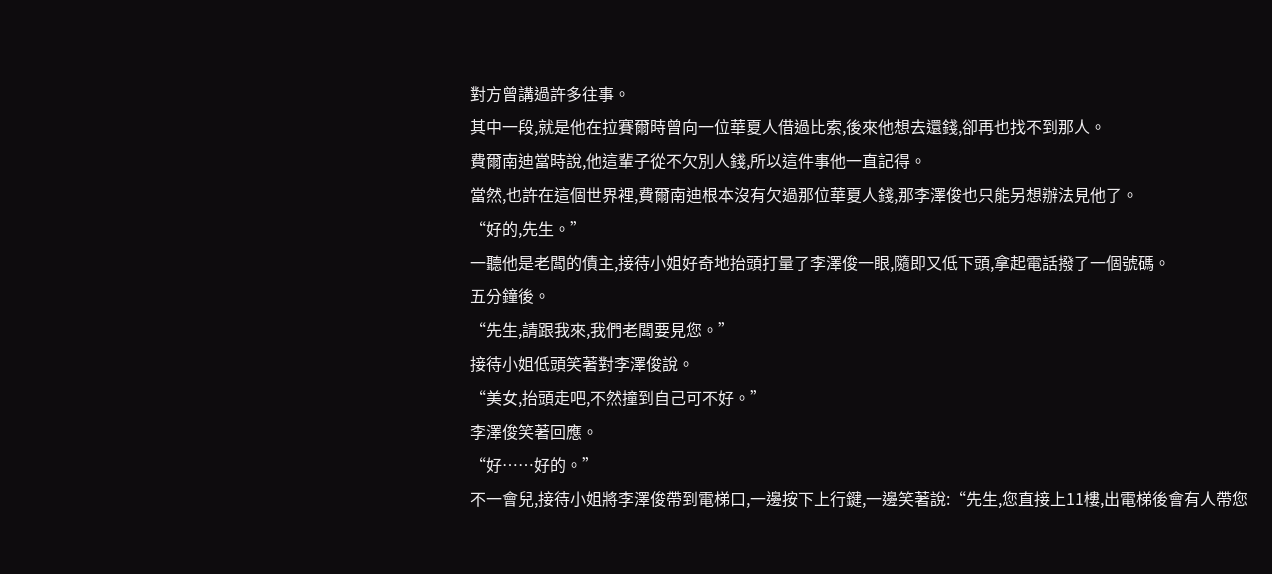對方曾講過許多往事。
其中一段,就是他在拉賽爾時曾向一位華夏人借過比索,後來他想去還錢,卻再也找不到那人。
費爾南迪當時說,他這輩子從不欠別人錢,所以這件事他一直記得。
當然,也許在這個世界裡,費爾南迪根本沒有欠過那位華夏人錢,那李澤俊也只能另想辦法見他了。
“好的,先生。”
一聽他是老闆的債主,接待小姐好奇地抬頭打量了李澤俊一眼,隨即又低下頭,拿起電話撥了一個號碼。
五分鐘後。
“先生,請跟我來,我們老闆要見您。”
接待小姐低頭笑著對李澤俊說。
“美女,抬頭走吧,不然撞到自己可不好。”
李澤俊笑著回應。
“好……好的。”
不一會兒,接待小姐將李澤俊帶到電梯口,一邊按下上行鍵,一邊笑著說:“先生,您直接上11樓,出電梯後會有人帶您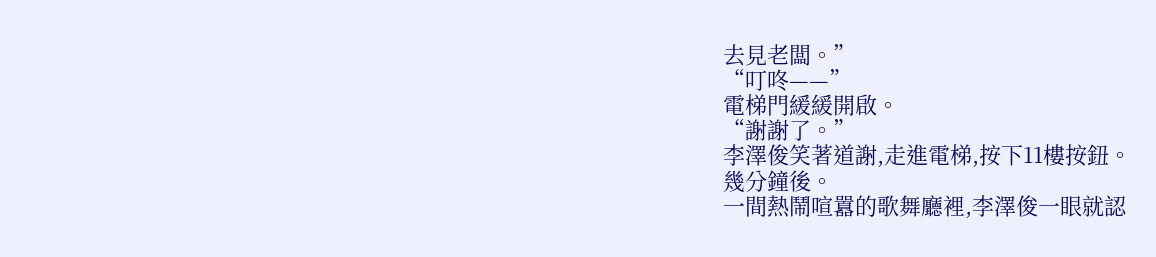去見老闆。”
“叮咚——”
電梯門緩緩開啟。
“謝謝了。”
李澤俊笑著道謝,走進電梯,按下11樓按鈕。
幾分鐘後。
一間熱鬧喧囂的歌舞廳裡,李澤俊一眼就認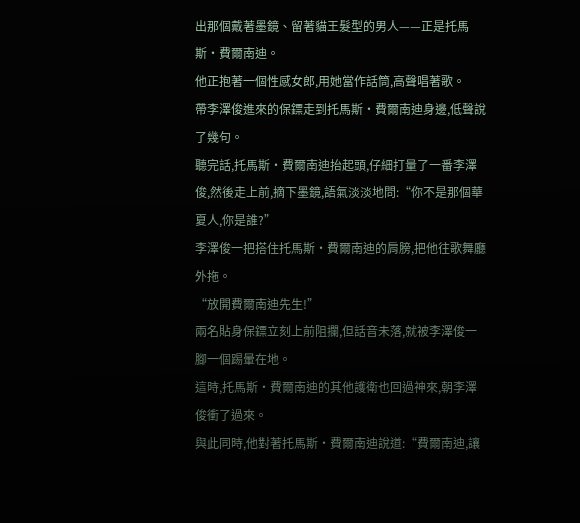出那個戴著墨鏡、留著貓王髮型的男人——正是托馬斯·費爾南迪。
他正抱著一個性感女郎,用她當作話筒,高聲唱著歌。
帶李澤俊進來的保鏢走到托馬斯·費爾南迪身邊,低聲說了幾句。
聽完話,托馬斯·費爾南迪抬起頭,仔細打量了一番李澤俊,然後走上前,摘下墨鏡,語氣淡淡地問:“你不是那個華夏人,你是誰?”
李澤俊一把搭住托馬斯·費爾南迪的肩膀,把他往歌舞廳外拖。
“放開費爾南迪先生!”
兩名貼身保鏢立刻上前阻攔,但話音未落,就被李澤俊一腳一個踢暈在地。
這時,托馬斯·費爾南迪的其他護衛也回過神來,朝李澤俊衝了過來。
與此同時,他對著托馬斯·費爾南迪說道:“費爾南迪,讓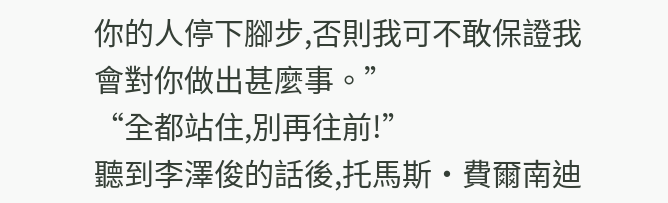你的人停下腳步,否則我可不敢保證我會對你做出甚麼事。”
“全都站住,別再往前!”
聽到李澤俊的話後,托馬斯·費爾南迪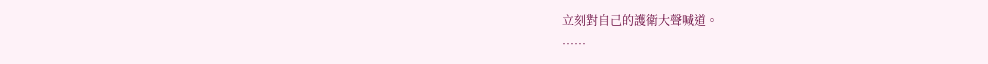立刻對自己的護衛大聲喊道。
……